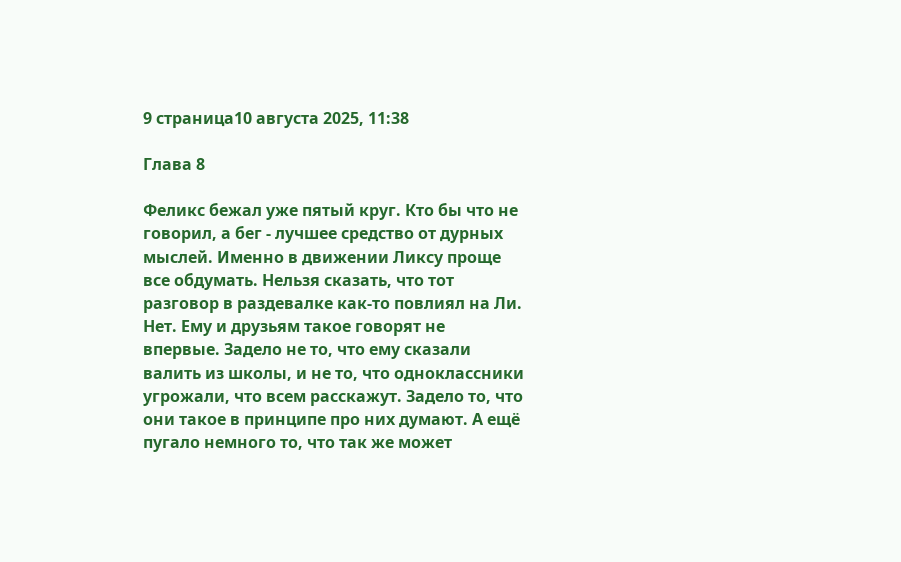9 страница10 августа 2025, 11:38

Глава 8

Феликс бежал уже пятый круг. Кто бы что не говорил, а бег - лучшее средство от дурных мыслей. Именно в движении Ликсу проще все обдумать. Нельзя сказать, что тот разговор в раздевалке как-то повлиял на Ли. Нет. Ему и друзьям такое говорят не впервые. Задело не то, что ему сказали валить из школы, и не то, что одноклассники угрожали, что всем расскажут. Задело то, что они такое в принципе про них думают. А ещё пугало немного то, что так же может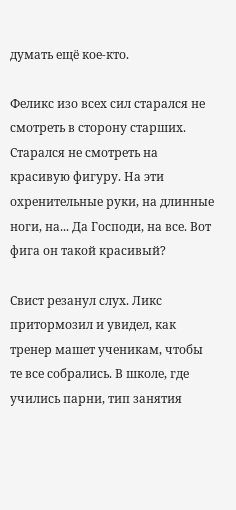думать ещё кое-кто.

Феликс изо всех сил старался не смотреть в сторону старших. Старался не смотреть на красивую фигуру. На эти охренительные руки, на длинные ноги, на... Да Господи, на все. Вот фига он такой красивый?

Свист резанул слух. Ликс притормозил и увидел, как тренер машет ученикам, чтобы те все собрались. В школе, где учились парни, тип занятия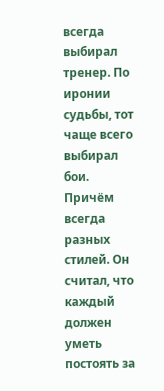всегда выбирал тренер. По иронии судьбы, тот чаще всего выбирал бои. Причём всегда разных стилей. Он считал, что каждый должен уметь постоять за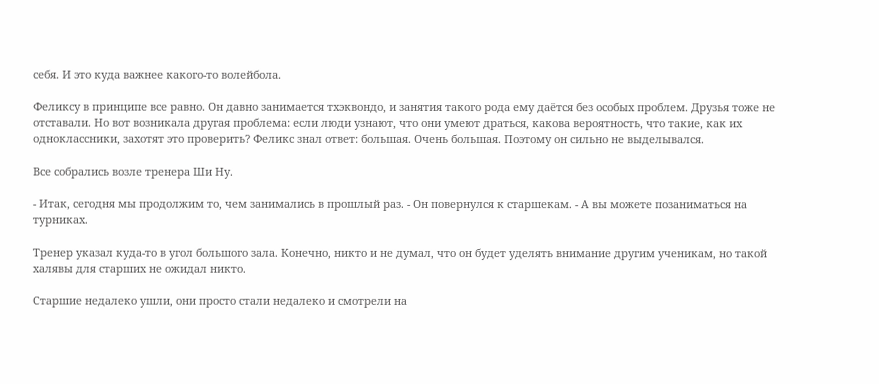себя. И это куда важнее какого-то волейбола.

Феликсу в принципе все равно. Он давно занимается тхэквондо, и занятия такого рода ему даётся без особых проблем. Друзья тоже не отставали. Но вот возникала другая проблема: если люди узнают, что они умеют драться, какова вероятность, что такие, как их одноклассники, захотят это проверить? Феликс знал ответ: большая. Очень большая. Поэтому он сильно не выделывался.

Все собрались возле тренера Ши Ну.

- Итак, сегодня мы продолжим то, чем занимались в прошлый раз. - Он повернулся к старшекам. - А вы можете позаниматься на турниках.

Тренер указал куда-то в угол большого зала. Конечно, никто и не думал, что он будет уделять внимание другим ученикам, но такой халявы для старших не ожидал никто.

Старшие недалеко ушли, они просто стали недалеко и смотрели на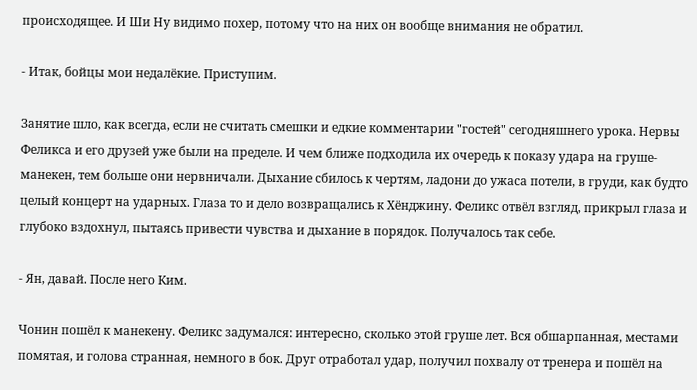происходящее. И Ши Ну видимо похер, потому что на них он вообще внимания не обратил.

- Итак, бойцы мои недалёкие. Приступим.

Занятие шло, как всегда, если не считать смешки и едкие комментарии "гостей" сегодняшнего урока. Нервы Феликса и его друзей уже были на пределе. И чем ближе подходила их очередь к показу удара на груше-манекен, тем больше они нервничали. Дыхание сбилось к чертям, ладони до ужаса потели, в груди, как будто целый концерт на ударных. Глаза то и дело возвращались к Хёнджину. Феликс отвёл взгляд, прикрыл глаза и глубоко вздохнул, пытаясь привести чувства и дыхание в порядок. Получалось так себе.

- Ян, давай. После него Ким.

Чонин пошёл к манекену. Феликс задумался: интересно, сколько этой груше лет. Вся обшарпанная, местами помятая, и голова странная, немного в бок. Друг отработал удар, получил похвалу от тренера и пошёл на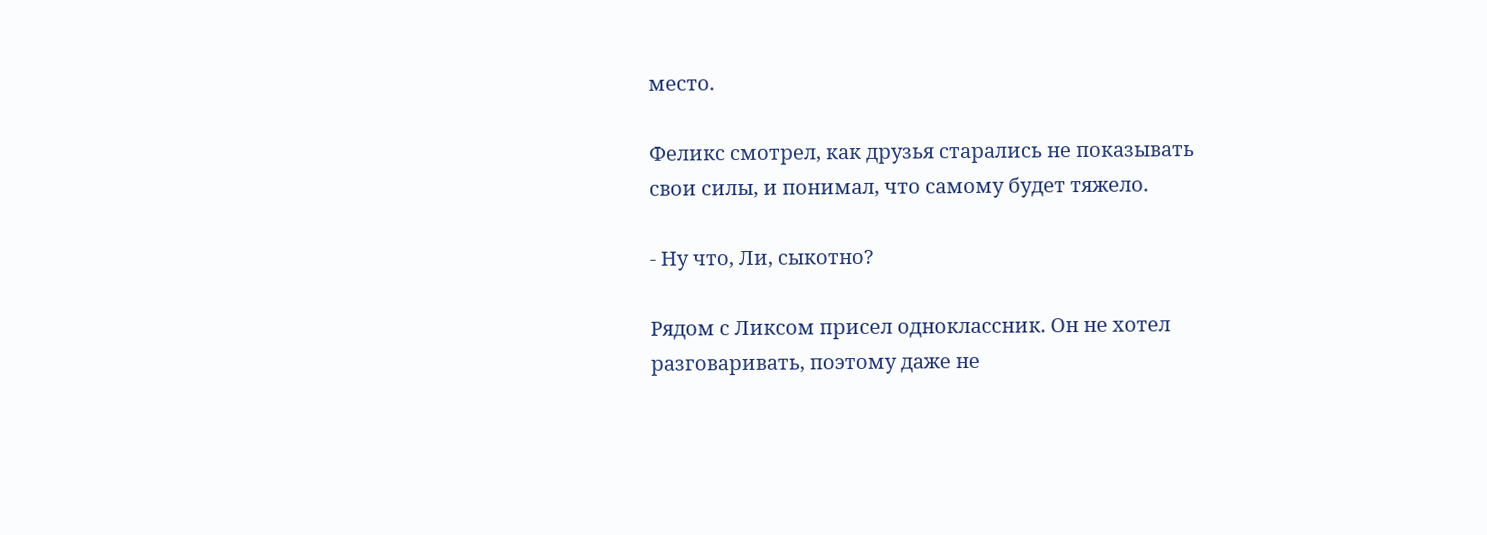место.

Феликс смотрел, как друзья старались не показывать свои силы, и понимал, что самому будет тяжело.

- Ну что, Ли, сыкотно?

Рядом с Ликсом присел одноклассник. Он не хотел разговаривать, поэтому даже не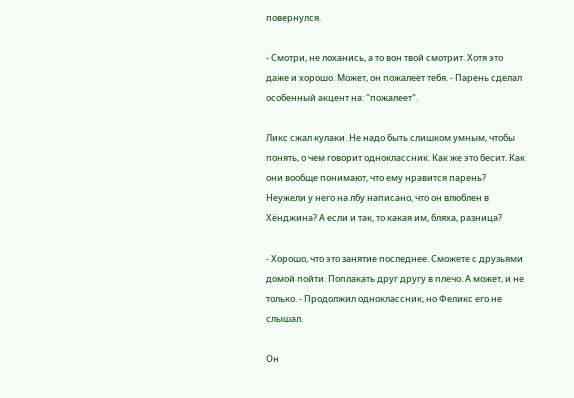повернулся.

- Смотри, не лоханись, а то вон твой смотрит. Хотя это даже и хорошо. Может, он пожалеет тебя. - Парень сделал особенный акцент на: "пожалеет".

Ликс сжал кулаки. Не надо быть слишком умным, чтобы понять, о чем говорит одноклассник. Как же это бесит. Как они вообще понимают, что ему нравится парень? Неужели у него на лбу написано, что он влюблен в Хёнджина? А если и так, то какая им, бляха, разница?

- Хорошо, что это занятие последнее. Сможете с друзьями домой пойти. Поплакать друг другу в плечо. А может, и не только. - Продолжил одноклассник, но Феликс его не слышал.

Он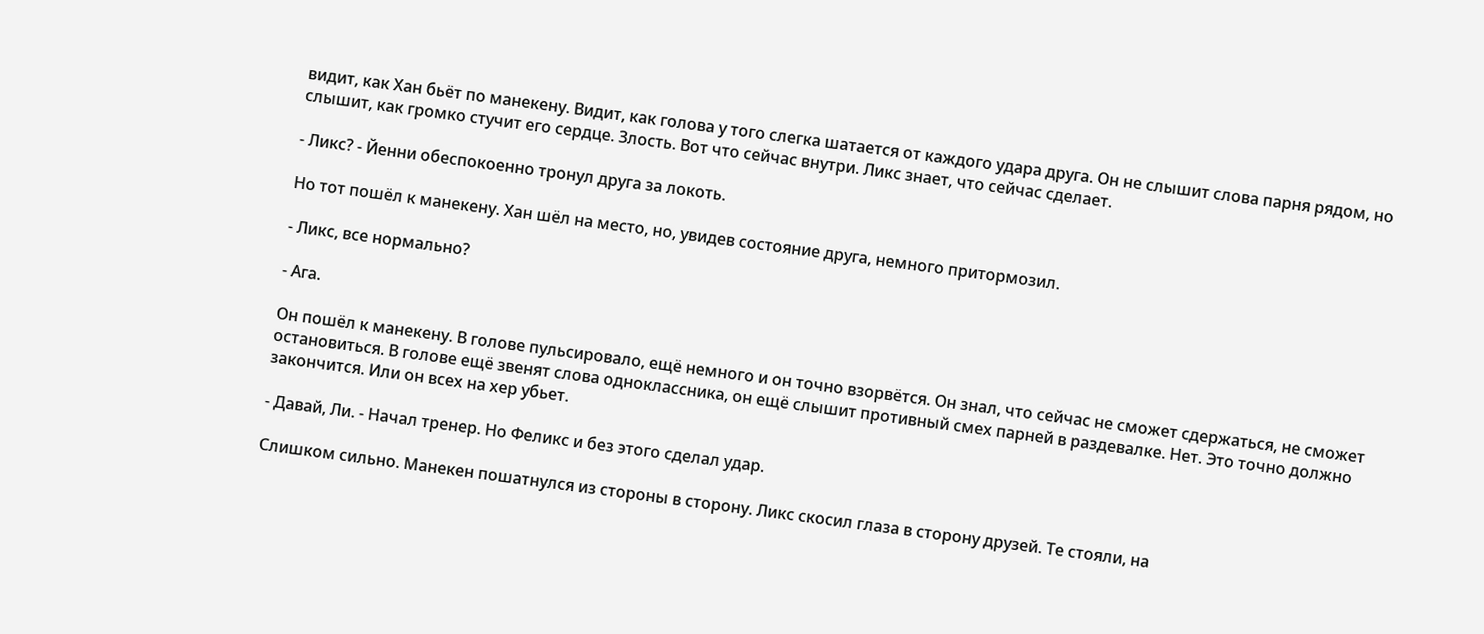видит, как Хан бьёт по манекену. Видит, как голова у того слегка шатается от каждого удара друга. Он не слышит слова парня рядом, но слышит, как громко стучит его сердце. Злость. Вот что сейчас внутри. Ликс знает, что сейчас сделает.

- Ликс? - Йенни обеспокоенно тронул друга за локоть.

Но тот пошёл к манекену. Хан шёл на место, но, увидев состояние друга, немного притормозил.

- Ликс, все нормально?

- Ага.

Он пошёл к манекену. В голове пульсировало, ещё немного и он точно взорвётся. Он знал, что сейчас не сможет сдержаться, не сможет остановиться. В голове ещё звенят слова одноклассника, он ещё слышит противный смех парней в раздевалке. Нет. Это точно должно закончится. Или он всех на хер убьет.

- Давай, Ли. - Начал тренер. Но Феликс и без этого сделал удар.

Слишком сильно. Манекен пошатнулся из стороны в сторону. Ликс скосил глаза в сторону друзей. Те стояли, на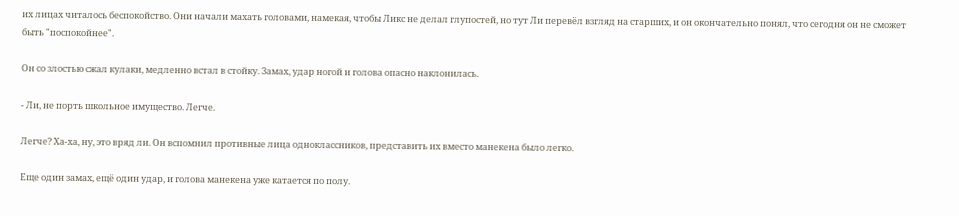их лицах читалось беспокойство. Они начали махать головами, намекая, чтобы Ликс не делал глупостей, но тут Ли перевёл взгляд на старших, и он окончательно понял, что сегодня он не сможет быть "поспокойнее".

Он со злостью сжал кулаки, медленно встал в стойку. Замах, удар ногой и голова опасно наклонилась.

- Ли, не порть школьное имущество. Легче.

Легче? Ха-ха, ну, это вряд ли. Он вспомнил противные лица одноклассников, представить их вместо манекена было легко.

Еще один замах, ещё один удар, и голова манекена уже катается по полу.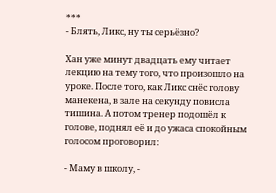***
- Блять, Ликс, ну ты серьёзно?

Хан уже минут двадцать ему читает лекцию на тему того, что произошло на уроке. После того, как Ликс снёс голову манекена, в зале на секунду повисла тишина. А потом тренер подошёл к голове, поднял её и до ужаса спокойным голосом проговорил:

- Маму в школу, -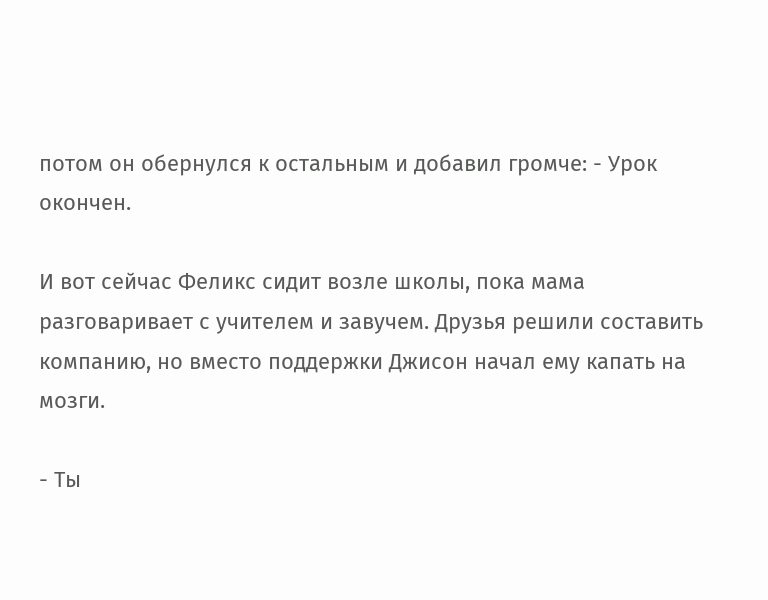потом он обернулся к остальным и добавил громче: - Урок окончен.

И вот сейчас Феликс сидит возле школы, пока мама разговаривает с учителем и завучем. Друзья решили составить компанию, но вместо поддержки Джисон начал ему капать на мозги.

- Ты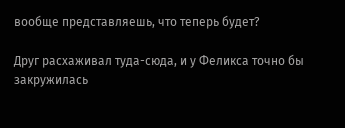вообще представляешь, что теперь будет?

Друг расхаживал туда-сюда, и у Феликса точно бы закружилась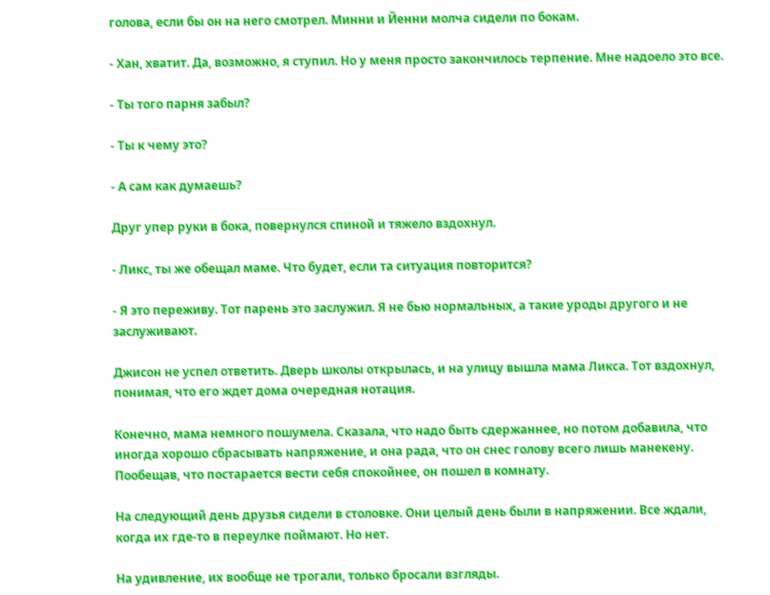голова, если бы он на него смотрел. Минни и Йенни молча сидели по бокам.

- Хан, хватит. Да, возможно, я ступил. Но у меня просто закончилось терпение. Мне надоело это все.

- Ты того парня забыл?

- Ты к чему это?

- А сам как думаешь?

Друг упер руки в бока, повернулся спиной и тяжело вздохнул.

- Ликс, ты же обещал маме. Что будет, если та ситуация повторится?

- Я это переживу. Тот парень это заслужил. Я не бью нормальных, а такие уроды другого и не заслуживают.

Джисон не успел ответить. Дверь школы открылась, и на улицу вышла мама Ликса. Тот вздохнул, понимая, что его ждет дома очередная нотация.

Конечно, мама немного пошумела. Сказала, что надо быть сдержаннее, но потом добавила, что иногда хорошо сбрасывать напряжение, и она рада, что он снес голову всего лишь манекену. Пообещав, что постарается вести себя спокойнее, он пошел в комнату.

На следующий день друзья сидели в столовке. Они целый день были в напряжении. Все ждали, когда их где-то в переулке поймают. Но нет.

На удивление, их вообще не трогали, только бросали взгляды.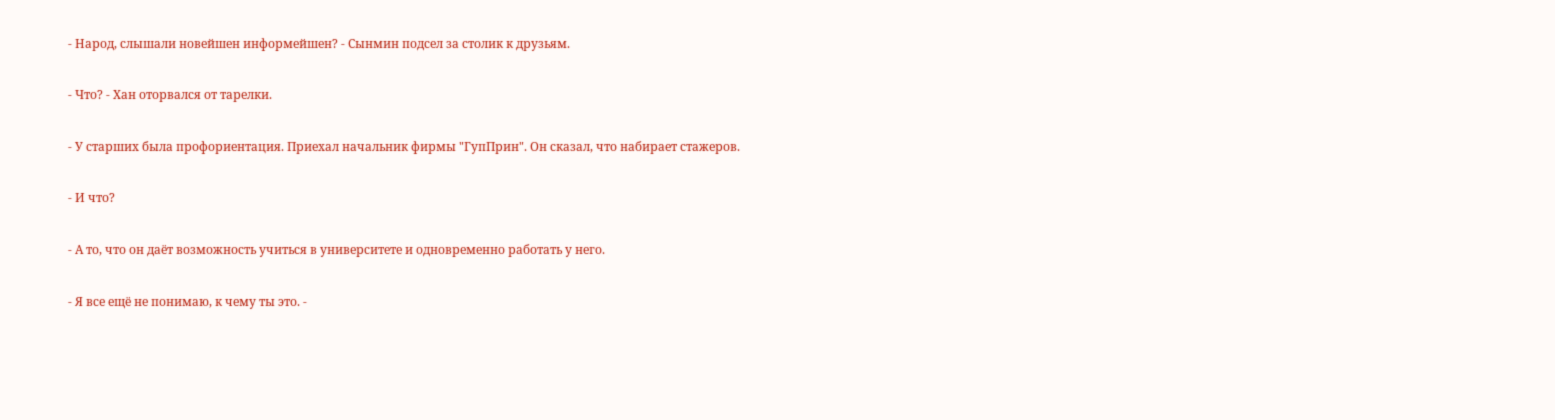- Народ, слышали новейшен информейшен? - Сынмин подсел за столик к друзьям.

- Что? - Хан оторвался от тарелки.

- У старших была профориентация. Приехал начальник фирмы "ГупПрин". Он сказал, что набирает стажеров.

- И что?

- А то, что он даёт возможность учиться в университете и одновременно работать у него.

- Я все ещё не понимаю, к чему ты это. -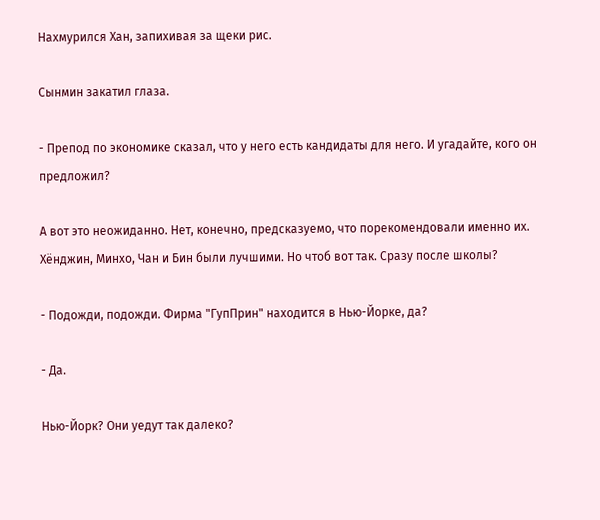Нахмурился Хан, запихивая за щеки рис.

Сынмин закатил глаза.

- Препод по экономике сказал, что у него есть кандидаты для него. И угадайте, кого он предложил?

А вот это неожиданно. Нет, конечно, предсказуемо, что порекомендовали именно их. Хёнджин, Минхо, Чан и Бин были лучшими. Но чтоб вот так. Сразу после школы?

- Подожди, подожди. Фирма "ГупПрин" находится в Нью-Йорке, да?

- Да.

Нью-Йорк? Они уедут так далеко?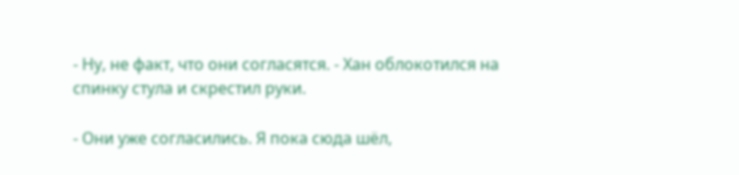- Ну, не факт, что они согласятся. - Хан облокотился на спинку стула и скрестил руки.

- Они уже согласились. Я пока сюда шёл,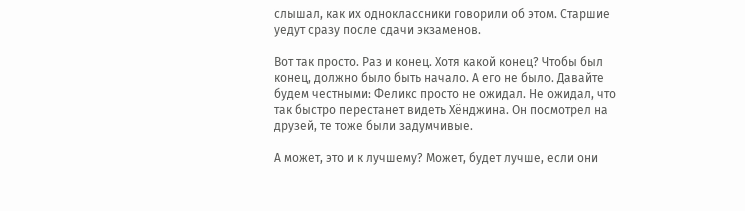слышал, как их одноклассники говорили об этом. Старшие уедут сразу после сдачи экзаменов.

Вот так просто. Раз и конец. Хотя какой конец? Чтобы был конец, должно было быть начало. А его не было. Давайте будем честными: Феликс просто не ожидал. Не ожидал, что так быстро перестанет видеть Хёнджина. Он посмотрел на друзей, те тоже были задумчивые.

А может, это и к лучшему? Может, будет лучше, если они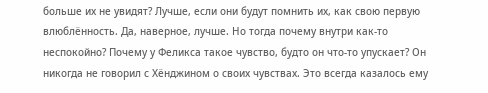больше их не увидят? Лучше, если они будут помнить их, как свою первую влюблённость. Да, наверное, лучше. Но тогда почему внутри как-то неспокойно? Почему у Феликса такое чувство, будто он что-то упускает? Он никогда не говорил с Хёнджином о своих чувствах. Это всегда казалось ему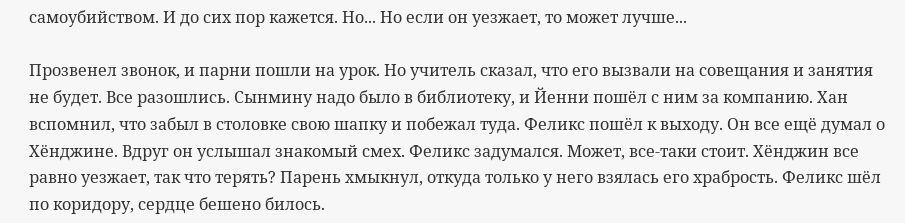самоубийством. И до сих пор кажется. Но... Но если он уезжает, то может лучше...

Прозвенел звонок, и парни пошли на урок. Но учитель сказал, что его вызвали на совещания и занятия не будет. Все разошлись. Сынмину надо было в библиотеку, и Йенни пошёл с ним за компанию. Хан вспомнил, что забыл в столовке свою шапку и побежал туда. Феликс пошёл к выходу. Он все ещё думал о Хёнджине. Вдруг он услышал знакомый смех. Феликс задумался. Может, все-таки стоит. Хёнджин все равно уезжает, так что терять? Парень хмыкнул, откуда только у него взялась его храбрость. Феликс шёл по коридору, сердце бешено билось.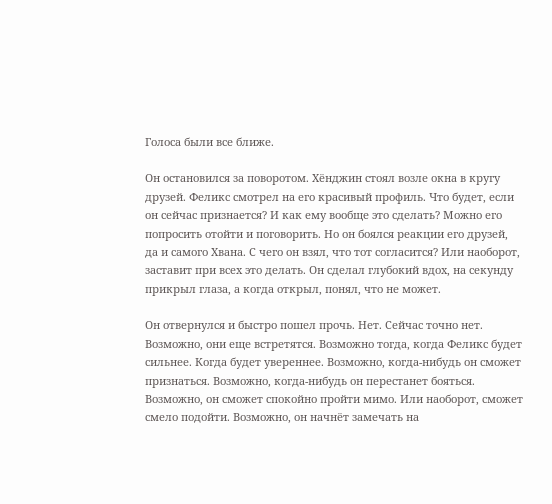Голоса были все ближе.

Он остановился за поворотом. Хёнджин стоял возле окна в кругу друзей. Феликс смотрел на его красивый профиль. Что будет, если он сейчас признается? И как ему вообще это сделать? Можно его попросить отойти и поговорить. Но он боялся реакции его друзей, да и самого Хвана. С чего он взял, что тот согласится? Или наоборот, заставит при всех это делать. Он сделал глубокий вдох, на секунду прикрыл глаза, а когда открыл, понял, что не может.

Он отвернулся и быстро пошел прочь. Нет. Сейчас точно нет. Возможно, они еще встретятся. Возможно тогда, когда Феликс будет сильнее. Когда будет увереннее. Возможно, когда-нибудь он сможет признаться. Возможно, когда-нибудь он перестанет бояться. Возможно, он сможет спокойно пройти мимо. Или наоборот, сможет смело подойти. Возможно, он начнёт замечать на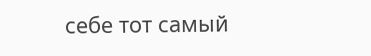себе тот самый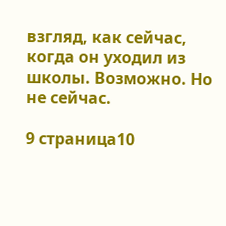взгляд, как сейчас, когда он уходил из школы. Возможно. Но не сейчас.

9 страница10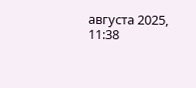августа 2025, 11:38